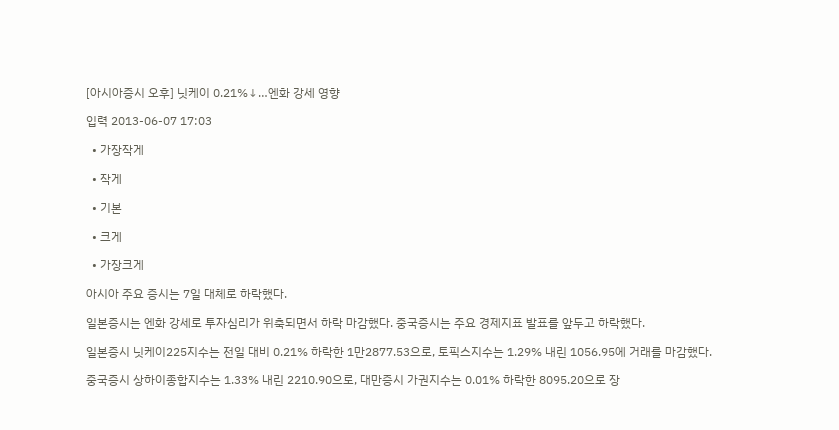[아시아증시 오후] 닛케이 0.21%↓…엔화 강세 영향

입력 2013-06-07 17:03

  • 가장작게

  • 작게

  • 기본

  • 크게

  • 가장크게

아시아 주요 증시는 7일 대체로 하락했다.

일본증시는 엔화 강세로 투자심리가 위축되면서 하락 마감했다. 중국증시는 주요 경제지표 발표를 앞두고 하락했다.

일본증시 닛케이225지수는 전일 대비 0.21% 하락한 1만2877.53으로, 토픽스지수는 1.29% 내린 1056.95에 거래를 마감했다.

중국증시 상하이종합지수는 1.33% 내린 2210.90으로, 대만증시 가권지수는 0.01% 하락한 8095.20으로 장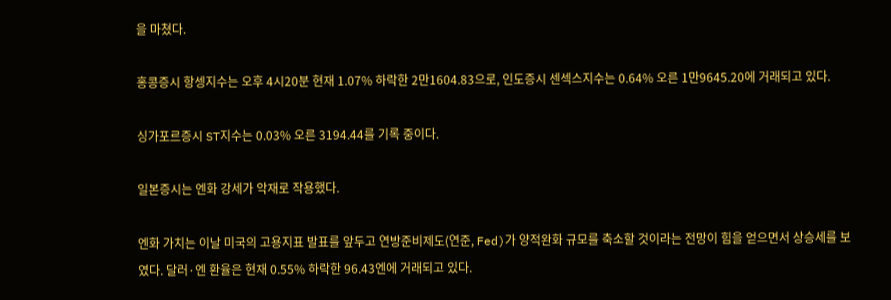을 마쳤다.

홍콩증시 항셍지수는 오후 4시20분 현재 1.07% 하락한 2만1604.83으로, 인도증시 센섹스지수는 0.64% 오른 1만9645.20에 거래되고 있다.

싱가포르증시 ST지수는 0.03% 오른 3194.44를 기록 중이다.

일본증시는 엔화 강세가 악재로 작용했다.

엔화 가치는 이날 미국의 고용지표 발표를 앞두고 연방준비제도(연준, Fed)가 양적완화 규모를 축소할 것이라는 전망이 힘을 얻으면서 상승세를 보였다. 달러·엔 환율은 현재 0.55% 하락한 96.43엔에 거래되고 있다.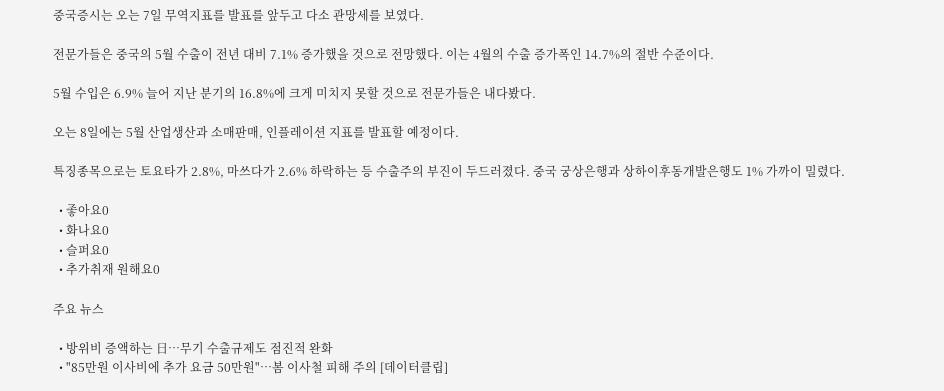중국증시는 오는 7일 무역지표를 발표를 앞두고 다소 관망세를 보였다.

전문가들은 중국의 5월 수출이 전년 대비 7.1% 증가했을 것으로 전망했다. 이는 4월의 수출 증가폭인 14.7%의 절반 수준이다.

5월 수입은 6.9% 늘어 지난 분기의 16.8%에 크게 미치지 못할 것으로 전문가들은 내다봤다.

오는 8일에는 5월 산업생산과 소매판매, 인플레이션 지표를 발표할 예정이다.

특징종목으로는 토요타가 2.8%, 마쓰다가 2.6% 하락하는 등 수출주의 부진이 두드러졌다. 중국 궁상은행과 상하이후동개발은행도 1% 가까이 밀렸다.

  • 좋아요0
  • 화나요0
  • 슬퍼요0
  • 추가취재 원해요0

주요 뉴스

  • 방위비 증액하는 日⋯무기 수출규제도 점진적 완화
  • "85만원 이사비에 추가 요금 50만원"…봄 이사철 피해 주의 [데이터클립]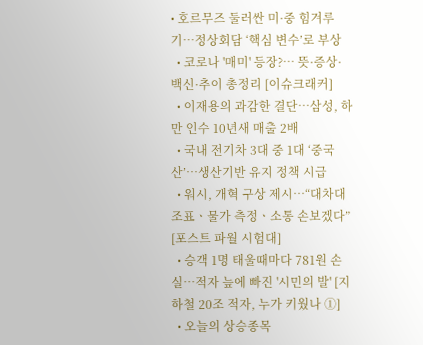• 호르무즈 둘러싼 미·중 힘겨루기…정상회담 ‘핵심 변수’로 부상
  • 코로나 '매미' 등장?… 뜻·증상·백신·추이 총정리 [이슈크래커]
  • 이재용의 과감한 결단…삼성, 하만 인수 10년새 매출 2배
  • 국내 전기차 3대 중 1대 ‘중국산’…생산기반 유지 정책 시급
  • 워시, 개혁 구상 제시⋯“대차대조표ㆍ물가 측정ㆍ소통 손보겠다” [포스트 파월 시험대]
  • 승객 1명 태울때마다 781원 손실…적자 늪에 빠진 '시민의 발' [지하철 20조 적자, 누가 키웠나 ①]
  • 오늘의 상승종목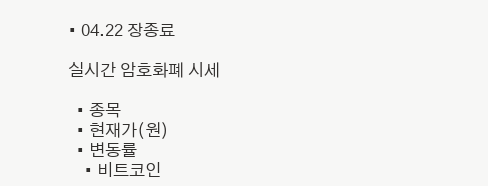• 04.22 장종료

실시간 암호화폐 시세

  • 종목
  • 현재가(원)
  • 변동률
    • 비트코인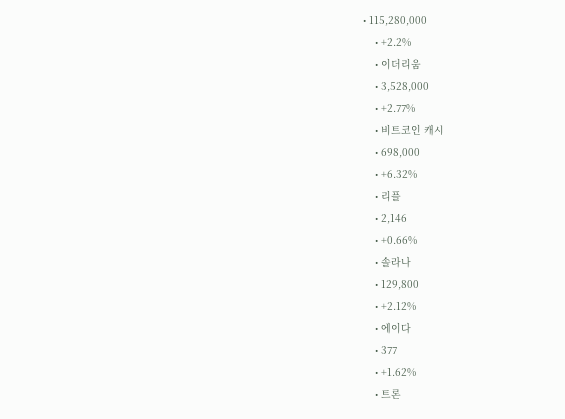• 115,280,000
    • +2.2%
    • 이더리움
    • 3,528,000
    • +2.77%
    • 비트코인 캐시
    • 698,000
    • +6.32%
    • 리플
    • 2,146
    • +0.66%
    • 솔라나
    • 129,800
    • +2.12%
    • 에이다
    • 377
    • +1.62%
    • 트론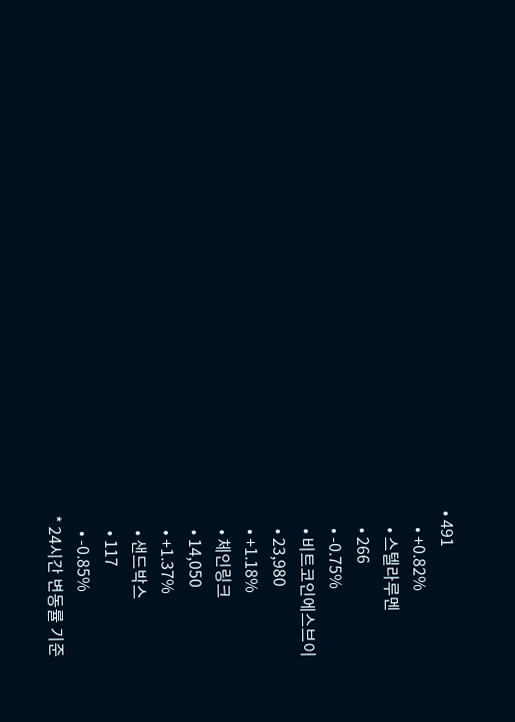• 491
    • +0.82%
    • 스텔라루멘
    • 266
    • -0.75%
    • 비트코인에스브이
    • 23,980
    • +1.18%
    • 체인링크
    • 14,050
    • +1.37%
    • 샌드박스
    • 117
    • -0.85%
* 24시간 변동률 기준